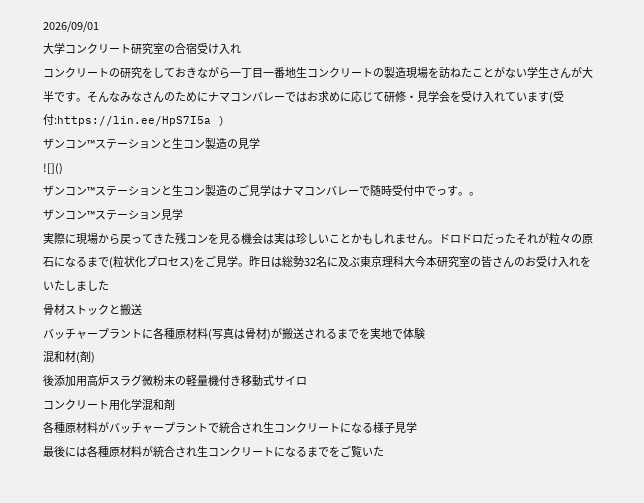2026/09/01
大学コンクリート研究室の合宿受け入れ
コンクリートの研究をしておきながら一丁目一番地生コンクリートの製造現場を訪ねたことがない学生さんが大半です。そんなみなさんのためにナマコンバレーではお求めに応じて研修・見学会を受け入れています(受付:https://lin.ee/HpS7I5a )
ザンコン™ステーションと生コン製造の見学
![]()
ザンコン™ステーションと生コン製造のご見学はナマコンバレーで随時受付中でっす。。
ザンコン™ステーション見学
実際に現場から戻ってきた残コンを見る機会は実は珍しいことかもしれません。ドロドロだったそれが粒々の原石になるまで(粒状化プロセス)をご見学。昨日は総勢32名に及ぶ東京理科大今本研究室の皆さんのお受け入れをいたしました
骨材ストックと搬送
バッチャープラントに各種原材料(写真は骨材)が搬送されるまでを実地で体験
混和材(剤)
後添加用高炉スラグ微粉末の軽量機付き移動式サイロ
コンクリート用化学混和剤
各種原材料がバッチャープラントで統合され生コンクリートになる様子見学
最後には各種原材料が統合され生コンクリートになるまでをご覧いた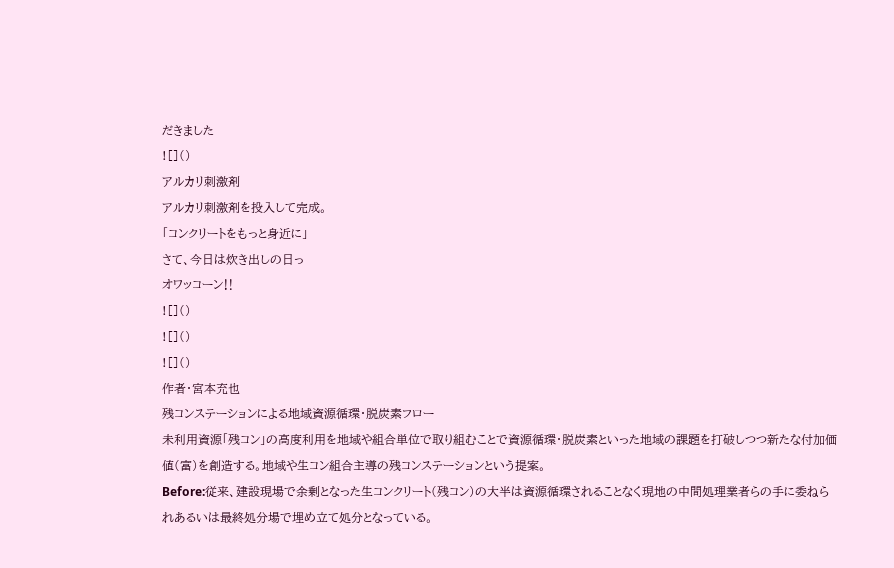だきました
![]()
アルカリ刺激剤
アルカリ刺激剤を投入して完成。
「コンクリートをもっと身近に」
さて、今日は炊き出しの日っ
オワッコーン‼
![]()
![]()
![]()
作者・宮本充也
残コンステーションによる地域資源循環・脱炭素フロー
未利用資源「残コン」の高度利用を地域や組合単位で取り組むことで資源循環・脱炭素といった地域の課題を打破しつつ新たな付加価値(富)を創造する。地域や生コン組合主導の残コンステーションという提案。
Before:従来、建設現場で余剰となった生コンクリート(残コン)の大半は資源循環されることなく現地の中間処理業者らの手に委ねられあるいは最終処分場で埋め立て処分となっている。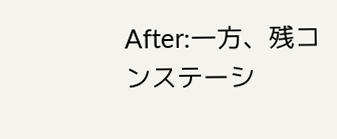After:一方、残コンステーシ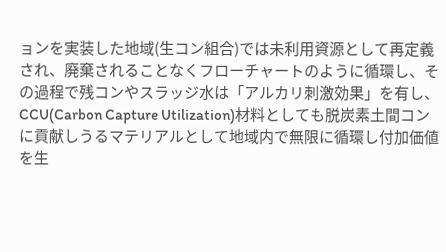ョンを実装した地域(生コン組合)では未利用資源として再定義され、廃棄されることなくフローチャートのように循環し、その過程で残コンやスラッジ水は「アルカリ刺激効果」を有し、CCU(Carbon Capture Utilization)材料としても脱炭素土間コンに貢献しうるマテリアルとして地域内で無限に循環し付加価値を生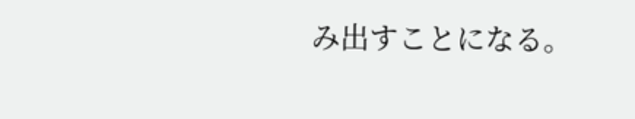み出すことになる。